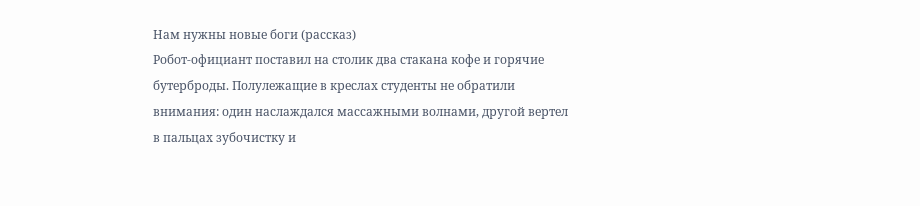Нам нужны новые боги (рассказ)
Робот-официант поставил на столик два стакана кофе и горячие бутерброды. Полулежащие в креслах студенты не обратили внимания: один наслаждался массажными волнами, другой вертел в пальцах зубочистку и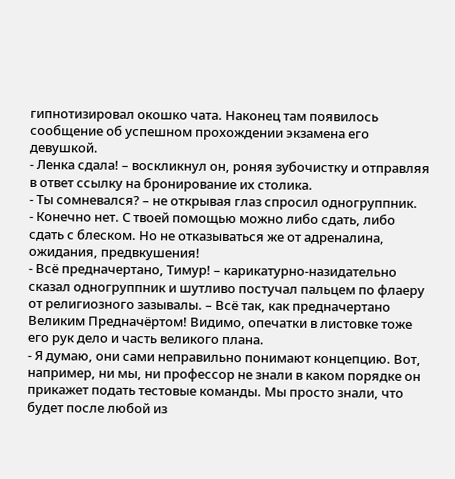гипнотизировал окошко чата. Наконец там появилось сообщение об успешном прохождении экзамена его девушкой.
- Ленка сдала! – воскликнул он, роняя зубочистку и отправляя в ответ ссылку на бронирование их столика.
- Ты сомневался? – не открывая глаз спросил одногруппник.
- Конечно нет. С твоей помощью можно либо сдать, либо сдать с блеском. Но не отказываться же от адреналина, ожидания, предвкушения!
- Всё предначертано, Тимур! – карикатурно-назидательно сказал одногруппник и шутливо постучал пальцем по флаеру от религиозного зазывалы. – Всё так, как предначертано Великим Предначёртом! Видимо, опечатки в листовке тоже его рук дело и часть великого плана.
- Я думаю, они сами неправильно понимают концепцию. Вот, например, ни мы, ни профессор не знали в каком порядке он прикажет подать тестовые команды. Мы просто знали, что будет после любой из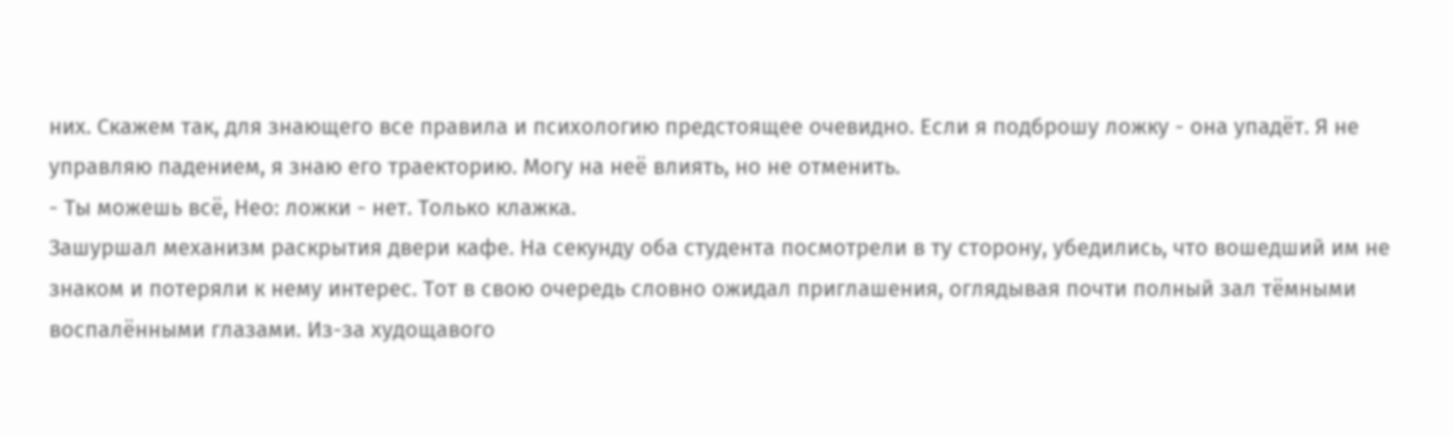них. Скажем так, для знающего все правила и психологию предстоящее очевидно. Если я подброшу ложку - она упадёт. Я не управляю падением, я знаю его траекторию. Могу на неё влиять, но не отменить.
- Ты можешь всё, Нео: ложки - нет. Только клажка.
Зашуршал механизм раскрытия двери кафе. На секунду оба студента посмотрели в ту сторону, убедились, что вошедший им не знаком и потеряли к нему интерес. Тот в свою очередь словно ожидал приглашения, оглядывая почти полный зал тёмными воспалёнными глазами. Из-за худощавого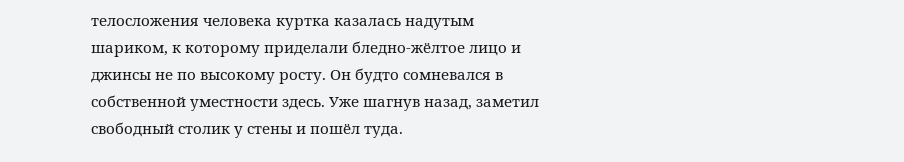телосложения человека куртка казалась надутым шариком, к которому приделали бледно-жёлтое лицо и джинсы не по высокому росту. Он будто сомневался в собственной уместности здесь. Уже шагнув назад, заметил свободный столик у стены и пошёл туда.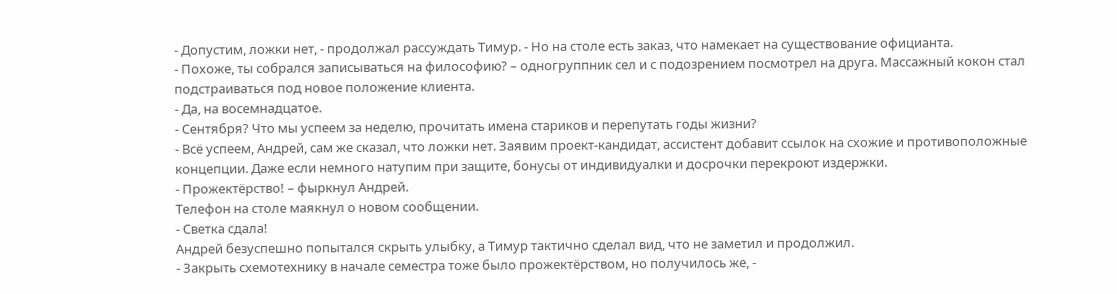- Допустим, ложки нет, - продолжал рассуждать Тимур. - Но на столе есть заказ, что намекает на существование официанта.
- Похоже, ты собрался записываться на философию? – одногруппник сел и с подозрением посмотрел на друга. Массажный кокон стал подстраиваться под новое положение клиента.
- Да, на восемнадцатое.
- Сентября? Что мы успеем за неделю, прочитать имена стариков и перепутать годы жизни?
- Всё успеем, Андрей, сам же сказал, что ложки нет. Заявим проект-кандидат, ассистент добавит ссылок на схожие и противоположные концепции. Даже если немного натупим при защите, бонусы от индивидуалки и досрочки перекроют издержки.
- Прожектёрство! – фыркнул Андрей.
Телефон на столе маякнул о новом сообщении.
- Светка сдала!
Андрей безуспешно попытался скрыть улыбку, а Тимур тактично сделал вид, что не заметил и продолжил.
- Закрыть схемотехнику в начале семестра тоже было прожектёрством, но получилось же, -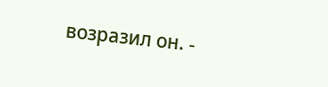возразил он. -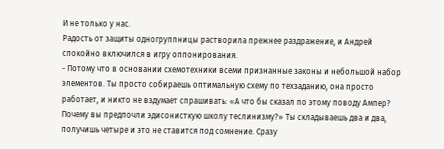И не только у нас.
Радость от защиты одногруппницы растворила прежнее раздражение, и Андрей спокойно включился в игру оппонирования.
- Потому что в основании схемотехники всеми признанные законы и небольшой набор элементов. Ты просто собираешь оптимальную схему по техзаданию, она просто работает, и никто не вздумает спрашивать: «А что бы сказал по этому поводу Ампер? Почему вы предпочли эдисонисткую школу теслинизму?» Ты складываешь два и два, получишь четыре и это не ставится под сомнение. Сразу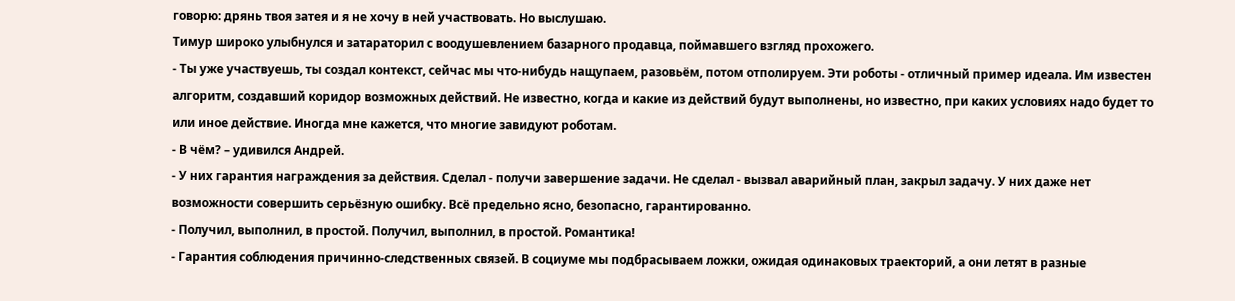говорю: дрянь твоя затея и я не хочу в ней участвовать. Но выслушаю.
Тимур широко улыбнулся и затараторил с воодушевлением базарного продавца, поймавшего взгляд прохожего.
- Ты уже участвуешь, ты создал контекст, сейчас мы что-нибудь нащупаем, разовьём, потом отполируем. Эти роботы - отличный пример идеала. Им известен алгоритм, создавший коридор возможных действий. Не известно, когда и какие из действий будут выполнены, но известно, при каких условиях надо будет то или иное действие. Иногда мне кажется, что многие завидуют роботам.
- В чём? – удивился Андрей.
- У них гарантия награждения за действия. Сделал - получи завершение задачи. Не сделал - вызвал аварийный план, закрыл задачу. У них даже нет возможности совершить серьёзную ошибку. Всё предельно ясно, безопасно, гарантированно.
- Получил, выполнил, в простой. Получил, выполнил, в простой. Романтика!
- Гарантия соблюдения причинно-следственных связей. В социуме мы подбрасываем ложки, ожидая одинаковых траекторий, а они летят в разные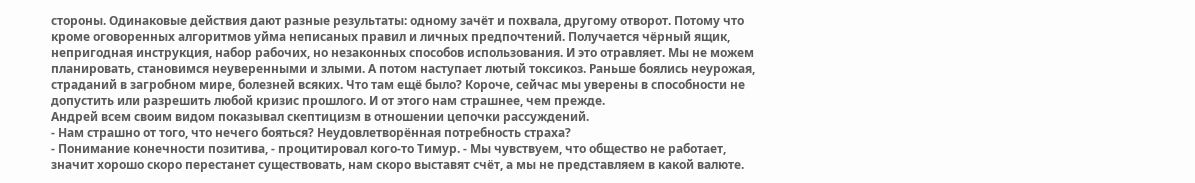стороны. Одинаковые действия дают разные результаты: одному зачёт и похвала, другому отворот. Потому что кроме оговоренных алгоритмов уйма неписаных правил и личных предпочтений. Получается чёрный ящик, непригодная инструкция, набор рабочих, но незаконных способов использования. И это отравляет. Мы не можем планировать, становимся неуверенными и злыми. А потом наступает лютый токсикоз. Раньше боялись неурожая, страданий в загробном мире, болезней всяких. Что там ещё было? Короче, сейчас мы уверены в способности не допустить или разрешить любой кризис прошлого. И от этого нам страшнее, чем прежде.
Андрей всем своим видом показывал скептицизм в отношении цепочки рассуждений.
- Нам страшно от того, что нечего бояться? Неудовлетворённая потребность страха?
- Понимание конечности позитива, - процитировал кого-то Тимур. - Мы чувствуем, что общество не работает, значит хорошо скоро перестанет существовать, нам скоро выставят счёт, а мы не представляем в какой валюте.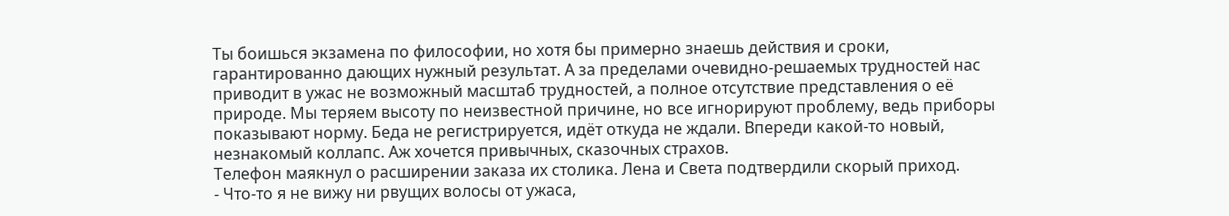Ты боишься экзамена по философии, но хотя бы примерно знаешь действия и сроки, гарантированно дающих нужный результат. А за пределами очевидно-решаемых трудностей нас приводит в ужас не возможный масштаб трудностей, а полное отсутствие представления о её природе. Мы теряем высоту по неизвестной причине, но все игнорируют проблему, ведь приборы показывают норму. Беда не регистрируется, идёт откуда не ждали. Впереди какой-то новый, незнакомый коллапс. Аж хочется привычных, сказочных страхов.
Телефон маякнул о расширении заказа их столика. Лена и Света подтвердили скорый приход.
- Что-то я не вижу ни рвущих волосы от ужаса,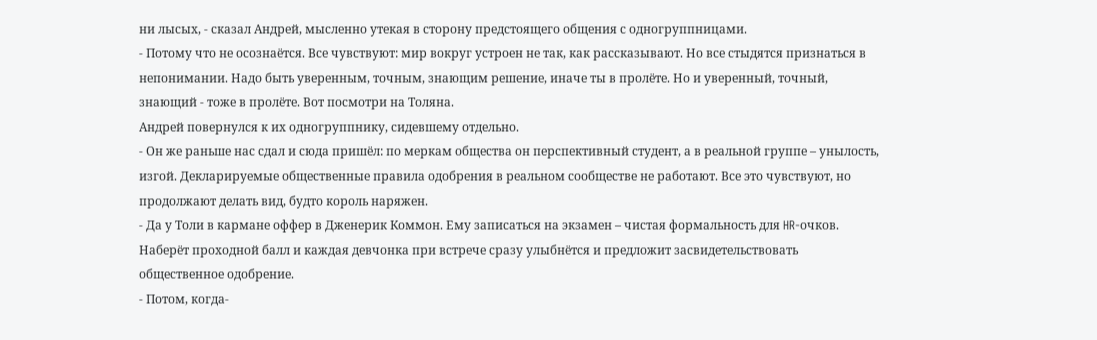ни лысых, - сказал Андрей, мысленно утекая в сторону предстоящего общения с одногруппницами.
- Потому что не осознаётся. Все чувствуют: мир вокруг устроен не так, как рассказывают. Но все стыдятся признаться в непонимании. Надо быть уверенным, точным, знающим решение, иначе ты в пролёте. Но и уверенный, точный, знающий - тоже в пролёте. Вот посмотри на Толяна.
Андрей повернулся к их одногруппнику, сидевшему отдельно.
- Он же раньше нас сдал и сюда пришёл: по меркам общества он перспективный студент, а в реальной группе – унылость, изгой. Декларируемые общественные правила одобрения в реальном сообществе не работают. Все это чувствуют, но продолжают делать вид, будто король наряжен.
- Да у Толи в кармане оффер в Дженерик Коммон. Ему записаться на экзамен – чистая формальность для HR-очков. Наберёт проходной балл и каждая девчонка при встрече сразу улыбнётся и предложит засвидетельствовать общественное одобрение.
- Потом, когда-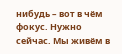нибудь – вот в чём фокус. Нужно сейчас. Мы живём в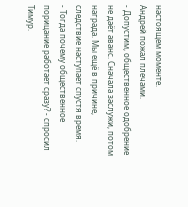настоящем моменте.
Андрей пожал плечами.
- Допустим, общественное одобрение не даёт аванс. Сначала заслужи, потом награда. Мы ещё в причине, следствие наступает спустя время.
- Тогда почему общественное порицание работает сразу? - спросил Тимур.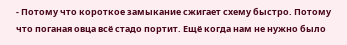- Потому что короткое замыкание сжигает схему быстро. Потому что поганая овца всё стадо портит. Ещё когда нам не нужно было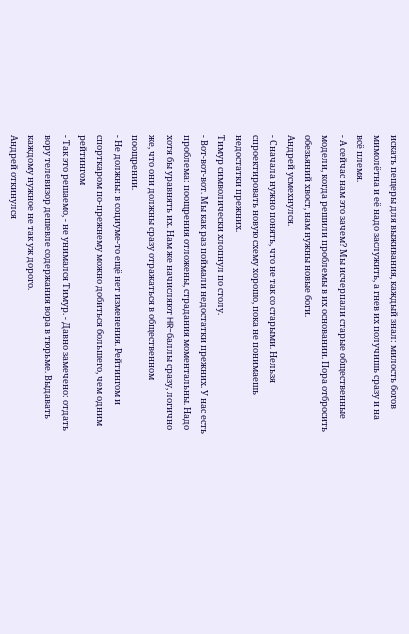искать пещеры для выживания, каждый знал: милость богов мимолётна и её надо заслужить, а гнев их получишь сразу и на всё племя.
- А сейчас нам это зачем? Мы исчерпали старые общественные модели, когда решили проблемы в их основании. Пора отбросить обезьяний хвост, нам нужны новые боги.
Андрей усмехнулся.
- Сначала нужно понять, что не так со старыми. Нельзя спроектировать новую схему хорошо, пока не понимаешь недостатки прежних.
Тимур символически хлопнул по столу.
- Вот-вот-вот. Мы как раз поймали недостатки прежних. У нас есть проблема: поощрения отложены, страдания моментальны. Надо хотя бы уравнять их. Нам же начисляют HR-баллы сразу, логично же, что они должны сразу отражаться в общественном поощрении.
- Не должны: в социуме-то ещё нет изменения. Рейтингом и спорткаром по-прежнему можно добиться большего, чем одним рейтингом
- Так это решаемо, - не унимался Тимур. - Давно замечено: отдать вору телевизор дешевле содержания вора в тюрьме. Выдавать каждому нужное не так уж дорого.
Андрей откинулся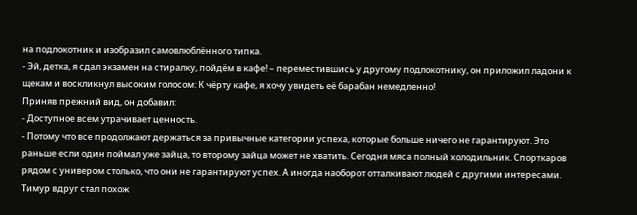на подлокотник и изобразил самовлюблённого типка.
- Эй, детка, я сдал экзамен на стиралку, пойдём в кафе! – переместившись у другому подлокотнику, он приложил ладони к щекам и воскликнул высоким голосом: К чёрту кафе, я хочу увидеть её барабан немедленно!
Приняв прежний вид, он добавил:
- Доступное всем утрачивает ценность.
- Потому что все продолжают держаться за привычные категории успеха, которые больше ничего не гарантируют. Это раньше если один поймал уже зайца, то второму зайца может не хватить. Сегодня мяса полный холодильник. Спорткаров рядом с универом столько, что они не гарантируют успех. А иногда наоборот отталкивают людей с другими интересами.
Тимур вдруг стал похож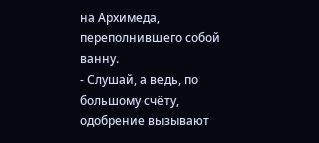на Архимеда, переполнившего собой ванну.
- Слушай, а ведь, по большому счёту, одобрение вызывают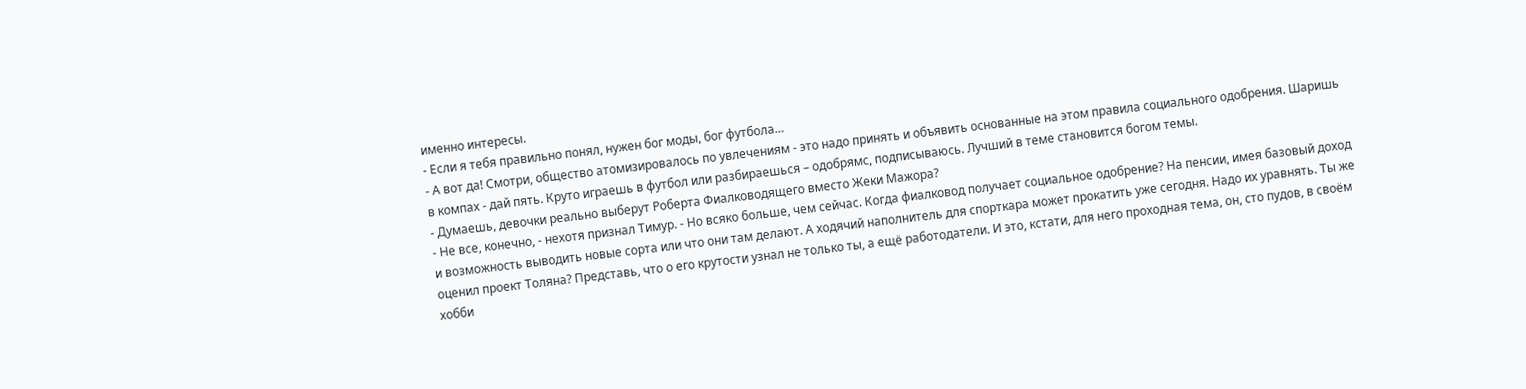именно интересы.
- Если я тебя правильно понял, нужен бог моды, бог футбола…
- А вот да! Смотри, общество атомизировалось по увлечениям - это надо принять и объявить основанные на этом правила социального одобрения. Шаришь в компах - дай пять. Круто играешь в футбол или разбираешься – одобрямс, подписываюсь. Лучший в теме становится богом темы.
- Думаешь, девочки реально выберут Роберта Фиалководящего вместо Жеки Мажора?
- Не все, конечно, - нехотя признал Тимур. - Но всяко больше, чем сейчас. Когда фиалковод получает социальное одобрение? На пенсии, имея базовый доход и возможность выводить новые сорта или что они там делают. А ходячий наполнитель для спорткара может прокатить уже сегодня. Надо их уравнять. Ты же оценил проект Толяна? Представь, что о его крутости узнал не только ты, а ещё работодатели. И это, кстати, для него проходная тема, он, сто пудов, в своём хобби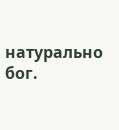натурально бог.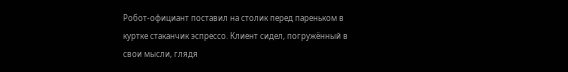Робот-официант поставил на столик перед пареньком в куртке стаканчик эспрессо. Клиент сидел, погружённый в свои мысли, глядя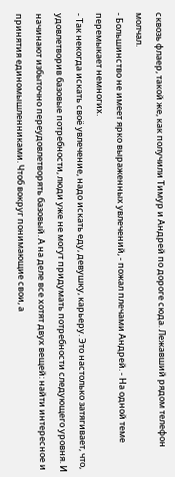сквозь флаер, такой же, как получили Тимур и Андрей по дороге сюда. Лежавший рядом телефон молчал.
- Большинство не имеет ярко выраженных увлечений, - пожал плечами Андрей. - На одной теме перемыкает немногих.
- Так некогда искать своё увлечение, надо искать еду, девушку, карьеру. Это настолько затягивает, что, удовлетворив базовые потребности, люди уже не могут придумать потребности следующего уровня. И начинают избыточно переудовлетворять базовый. А на деле все хотят двух вещей: найти интересное и принятия единомышленниками. Чтоб вокруг понимающие свои, а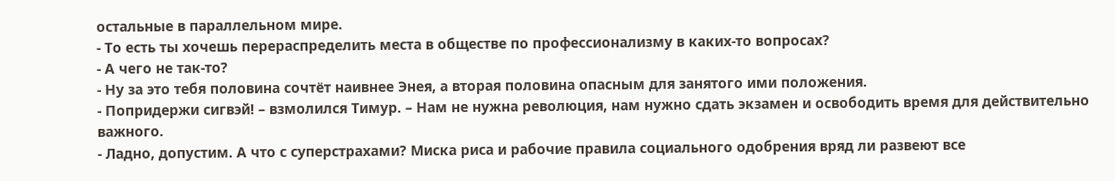остальные в параллельном мире.
- То есть ты хочешь перераспределить места в обществе по профессионализму в каких-то вопросах?
- А чего не так-то?
- Ну за это тебя половина сочтёт наивнее Энея, а вторая половина опасным для занятого ими положения.
- Попридержи сигвэй! – взмолился Тимур. – Нам не нужна революция, нам нужно сдать экзамен и освободить время для действительно важного.
- Ладно, допустим. А что с суперстрахами? Миска риса и рабочие правила социального одобрения вряд ли развеют все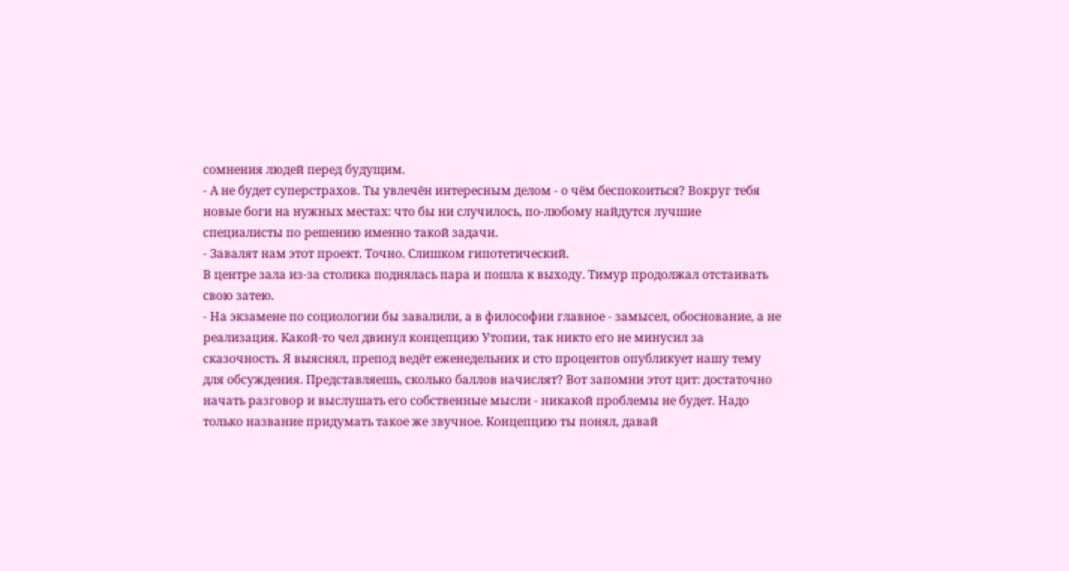сомнения людей перед будущим.
- А не будет суперстрахов. Ты увлечён интересным делом - о чём беспокоиться? Вокруг тебя новые боги на нужных местах: что бы ни случилось, по-любому найдутся лучшие специалисты по решению именно такой задачи.
- Завалят нам этот проект. Точно. Слишком гипотетический.
В центре зала из-за столика поднялась пара и пошла к выходу. Тимур продолжал отстаивать свою затею.
- На экзамене по социологии бы завалили, а в философии главное - замысел, обоснование, а не реализация. Какой-то чел двинул концепцию Утопии, так никто его не минусил за сказочность. Я выяснял, препод ведёт еженедельник и сто процентов опубликует нашу тему для обсуждения. Представляешь, сколько баллов начислят? Вот запомни этот цит: достаточно начать разговор и выслушать его собственные мысли - никакой проблемы не будет. Надо только название придумать такое же звучное. Концепцию ты понял, давай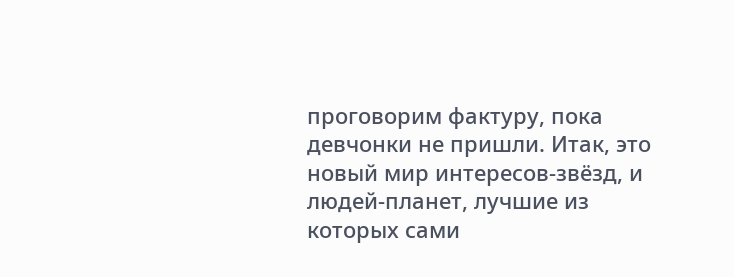проговорим фактуру, пока девчонки не пришли. Итак, это новый мир интересов-звёзд, и людей-планет, лучшие из которых сами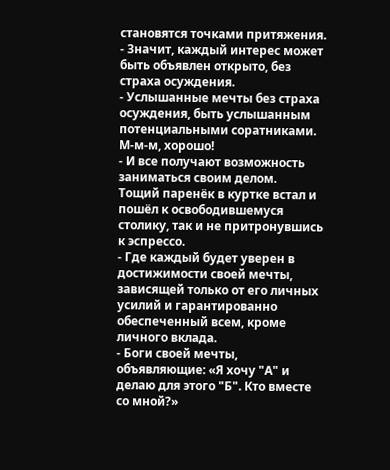становятся точками притяжения.
- Значит, каждый интерес может быть объявлен открыто, без страха осуждения.
- Услышанные мечты без страха осуждения, быть услышанным потенциальными соратниками. М-м-м, хорошо!
- И все получают возможность заниматься своим делом.
Тощий паренёк в куртке встал и пошёл к освободившемуся столику, так и не притронувшись к эспрессо.
- Где каждый будет уверен в достижимости своей мечты, зависящей только от его личных усилий и гарантированно обеспеченный всем, кроме личного вклада.
- Боги своей мечты, объявляющие: «Я хочу "А" и делаю для этого "Б". Кто вместе со мной?»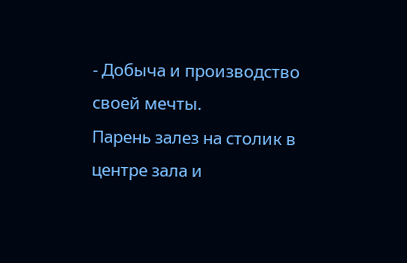- Добыча и производство своей мечты.
Парень залез на столик в центре зала и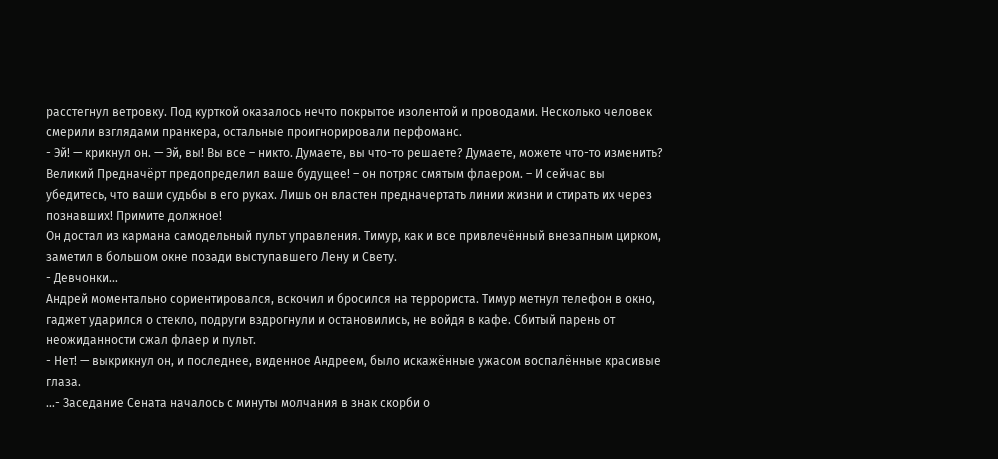расстегнул ветровку. Под курткой оказалось нечто покрытое изолентой и проводами. Несколько человек смерили взглядами пранкера, остальные проигнорировали перфоманс.
- Эй! — крикнул он. — Эй, вы! Вы все – никто. Думаете, вы что-то решаете? Думаете, можете что-то изменить? Великий Предначёрт предопределил ваше будущее! – он потряс смятым флаером. – И сейчас вы убедитесь, что ваши судьбы в его руках. Лишь он властен предначертать линии жизни и стирать их через познавших! Примите должное!
Он достал из кармана самодельный пульт управления. Тимур, как и все привлечённый внезапным цирком, заметил в большом окне позади выступавшего Лену и Свету.
- Девчонки…
Андрей моментально сориентировался, вскочил и бросился на террориста. Тимур метнул телефон в окно, гаджет ударился о стекло, подруги вздрогнули и остановились, не войдя в кафе. Сбитый парень от неожиданности сжал флаер и пульт.
- Нет! — выкрикнул он, и последнее, виденное Андреем, было искажённые ужасом воспалённые красивые глаза.
…- Заседание Сената началось с минуты молчания в знак скорби о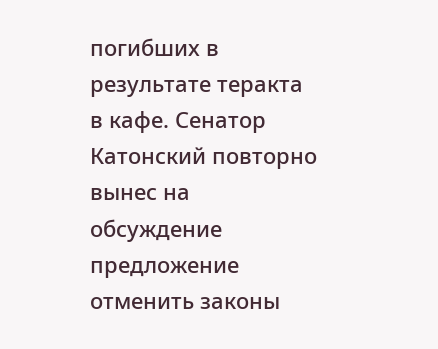погибших в результате теракта в кафе. Сенатор Катонский повторно вынес на обсуждение предложение отменить законы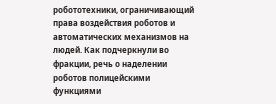робототехники, ограничивающий права воздействия роботов и автоматических механизмов на людей. Как подчеркнули во фракции, речь о наделении роботов полицейскими функциями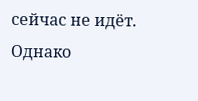сейчас не идёт. Однако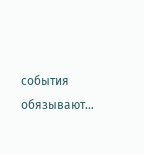события обязывают…